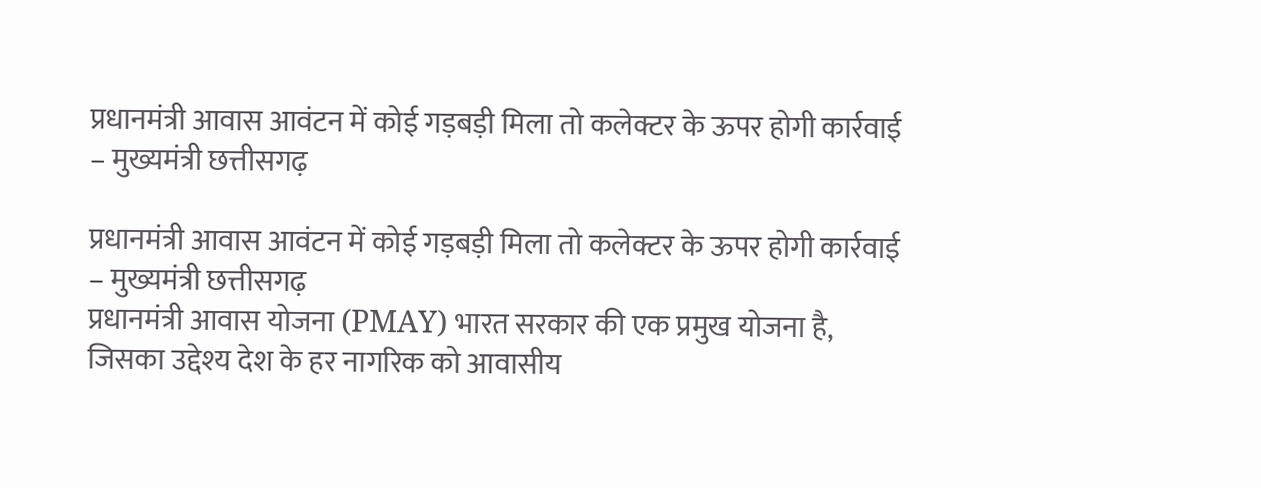प्रधानमंत्री आवास आवंटन में कोई गड़बड़ी मिला तो कलेक्टर के ऊपर होगी कार्रवाई – मुख्यमंत्री छत्तीसगढ़

प्रधानमंत्री आवास आवंटन में कोई गड़बड़ी मिला तो कलेक्टर के ऊपर होगी कार्रवाई – मुख्यमंत्री छत्तीसगढ़
प्रधानमंत्री आवास योजना (PMAY) भारत सरकार की एक प्रमुख योजना है, जिसका उद्देश्य देश के हर नागरिक को आवासीय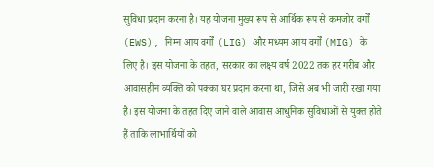सुविधा प्रदान करना है। यह योजना मुख्य रूप से आर्थिक रूप से कमजोर वर्गों (EWS), निम्न आय वर्गों (LIG) और मध्यम आय वर्गों (MIG) के लिए है। इस योजना के तहत, सरकार का लक्ष्य वर्ष 2022 तक हर गरीब और आवासहीन व्यक्ति को पक्का घर प्रदान करना था, जिसे अब भी जारी रखा गया है। इस योजना के तहत दिए जाने वाले आवास आधुनिक सुविधाओं से युक्त होते हैं ताकि लाभार्थियों को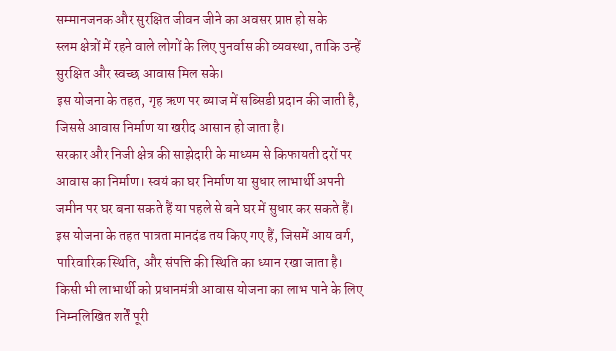सम्मानजनक और सुरक्षित जीवन जीने का अवसर प्राप्त हो सके
स्लम क्षेत्रों में रहने वाले लोगों के लिए पुनर्वास की व्यवस्था, ताकि उन्हें सुरक्षित और स्वच्छ आवास मिल सके।
इस योजना के तहत, गृह ऋण पर ब्याज में सब्सिडी प्रदान की जाती है, जिससे आवास निर्माण या खरीद आसान हो जाता है।
सरकार और निजी क्षेत्र की साझेदारी के माध्यम से किफायती दरों पर आवास का निर्माण। स्वयं का घर निर्माण या सुधार लाभार्थी अपनी जमीन पर घर बना सकते हैं या पहले से बने घर में सुधार कर सकते हैं।
इस योजना के तहत पात्रता मानदंड तय किए गए हैं, जिसमें आय वर्ग, पारिवारिक स्थिति, और संपत्ति की स्थिति का ध्यान रखा जाता है। किसी भी लाभार्थी को प्रधानमंत्री आवास योजना का लाभ पाने के लिए निम्नलिखित शर्तें पूरी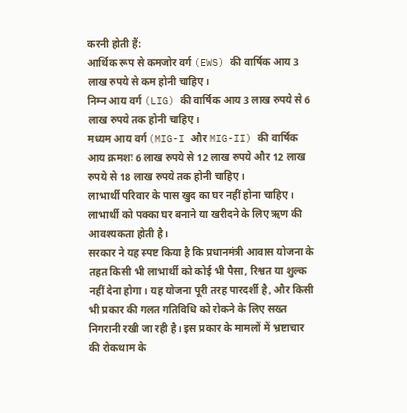करनी होती हैं:
आर्थिक रूप से कमजोर वर्ग (EWS) की वार्षिक आय 3 लाख रुपये से कम होनी चाहिए।
निम्न आय वर्ग (LIG) की वार्षिक आय 3 लाख रुपये से 6 लाख रुपये तक होनी चाहिए।
मध्यम आय वर्ग (MIG-I और MIG-II) की वार्षिक आय क्रमशः 6 लाख रुपये से 12 लाख रुपये और 12 लाख रुपये से 18 लाख रुपये तक होनी चाहिए।
लाभार्थी परिवार के पास खुद का घर नहीं होना चाहिए।
लाभार्थी को पक्का घर बनाने या खरीदने के लिए ऋण की आवश्यकता होती है।
सरकार ने यह स्पष्ट किया है कि प्रधानमंत्री आवास योजना के तहत किसी भी लाभार्थी को कोई भी पैसा, रिश्वत या शुल्क नहीं देना होगा। यह योजना पूरी तरह पारदर्शी है, और किसी भी प्रकार की गलत गतिविधि को रोकने के लिए सख्त निगरानी रखी जा रही है। इस प्रकार के मामलों में भ्रष्टाचार की रोकथाम के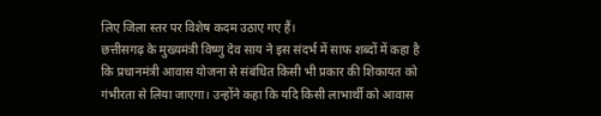लिए जिला स्तर पर विशेष कदम उठाए गए हैं।
छत्तीसगढ़ के मुख्यमंत्री विष्णु देव साय ने इस संदर्भ में साफ शब्दों में कहा है कि प्रधानमंत्री आवास योजना से संबंधित किसी भी प्रकार की शिकायत को गंभीरता से लिया जाएगा। उन्होंने कहा कि यदि किसी लाभार्थी को आवास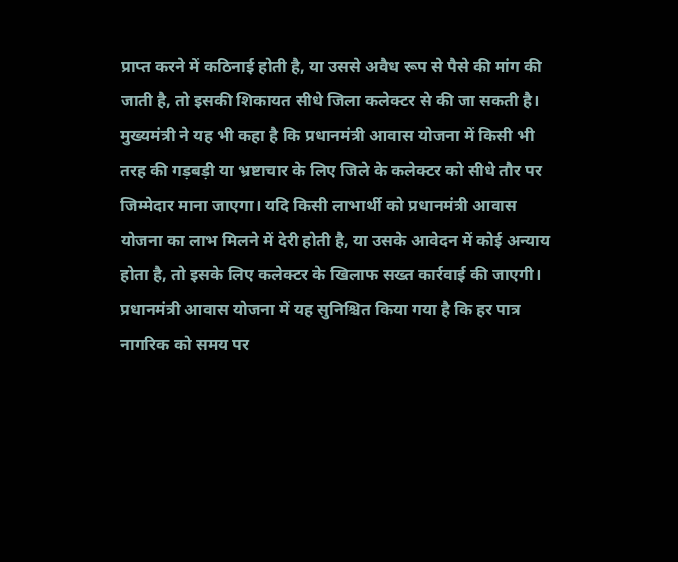प्राप्त करने में कठिनाई होती है, या उससे अवैध रूप से पैसे की मांग की जाती है, तो इसकी शिकायत सीधे जिला कलेक्टर से की जा सकती है।
मुख्यमंत्री ने यह भी कहा है कि प्रधानमंत्री आवास योजना में किसी भी तरह की गड़बड़ी या भ्रष्टाचार के लिए जिले के कलेक्टर को सीधे तौर पर जिम्मेदार माना जाएगा। यदि किसी लाभार्थी को प्रधानमंत्री आवास योजना का लाभ मिलने में देरी होती है, या उसके आवेदन में कोई अन्याय होता है, तो इसके लिए कलेक्टर के खिलाफ सख्त कार्रवाई की जाएगी।
प्रधानमंत्री आवास योजना में यह सुनिश्चित किया गया है कि हर पात्र नागरिक को समय पर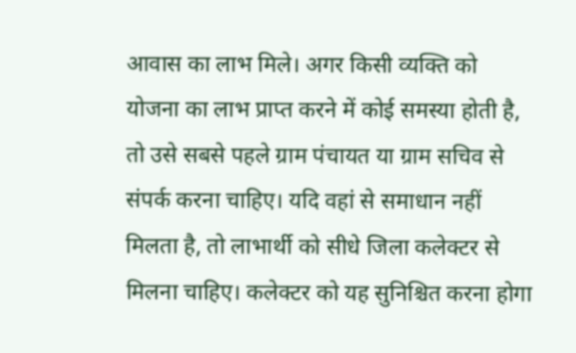आवास का लाभ मिले। अगर किसी व्यक्ति को योजना का लाभ प्राप्त करने में कोई समस्या होती है, तो उसे सबसे पहले ग्राम पंचायत या ग्राम सचिव से संपर्क करना चाहिए। यदि वहां से समाधान नहीं मिलता है, तो लाभार्थी को सीधे जिला कलेक्टर से मिलना चाहिए। कलेक्टर को यह सुनिश्चित करना होगा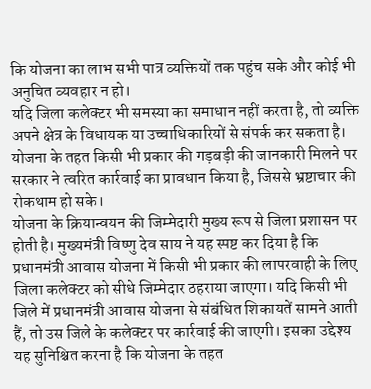कि योजना का लाभ सभी पात्र व्यक्तियों तक पहुंच सके और कोई भी अनुचित व्यवहार न हो।
यदि जिला कलेक्टर भी समस्या का समाधान नहीं करता है, तो व्यक्ति अपने क्षेत्र के विधायक या उच्चाधिकारियों से संपर्क कर सकता है। योजना के तहत किसी भी प्रकार की गड़बड़ी की जानकारी मिलने पर सरकार ने त्वरित कार्रवाई का प्रावधान किया है, जिससे भ्रष्टाचार की रोकथाम हो सके।
योजना के क्रियान्वयन की जिम्मेदारी मुख्य रूप से जिला प्रशासन पर होती है। मुख्यमंत्री विष्णु देव साय ने यह स्पष्ट कर दिया है कि प्रधानमंत्री आवास योजना में किसी भी प्रकार की लापरवाही के लिए जिला कलेक्टर को सीधे जिम्मेदार ठहराया जाएगा। यदि किसी भी जिले में प्रधानमंत्री आवास योजना से संबंधित शिकायतें सामने आती हैं, तो उस जिले के कलेक्टर पर कार्रवाई की जाएगी। इसका उद्देश्य यह सुनिश्चित करना है कि योजना के तहत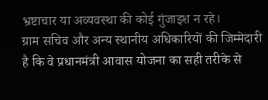भ्रष्टाचार या अव्यवस्था की कोई गुंजाइश न रहे।
ग्राम सचिव और अन्य स्थानीय अधिकारियों की जिम्मेदारी है कि वे प्रधानमंत्री आवास योजना का सही तरीके से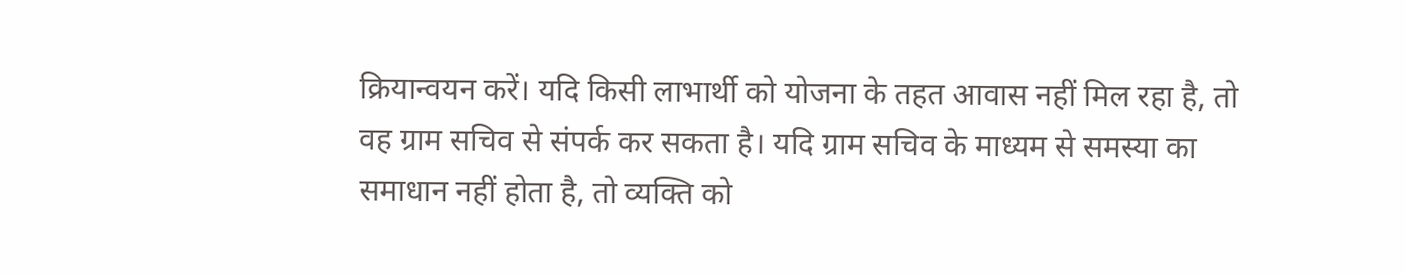क्रियान्वयन करें। यदि किसी लाभार्थी को योजना के तहत आवास नहीं मिल रहा है, तो वह ग्राम सचिव से संपर्क कर सकता है। यदि ग्राम सचिव के माध्यम से समस्या का समाधान नहीं होता है, तो व्यक्ति को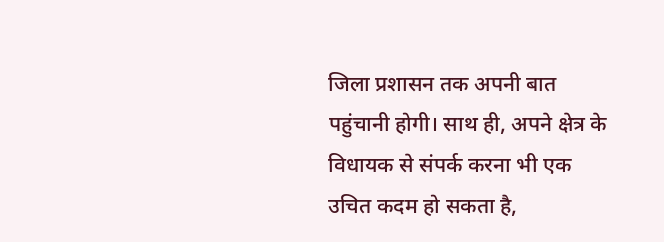जिला प्रशासन तक अपनी बात पहुंचानी होगी। साथ ही, अपने क्षेत्र के विधायक से संपर्क करना भी एक उचित कदम हो सकता है,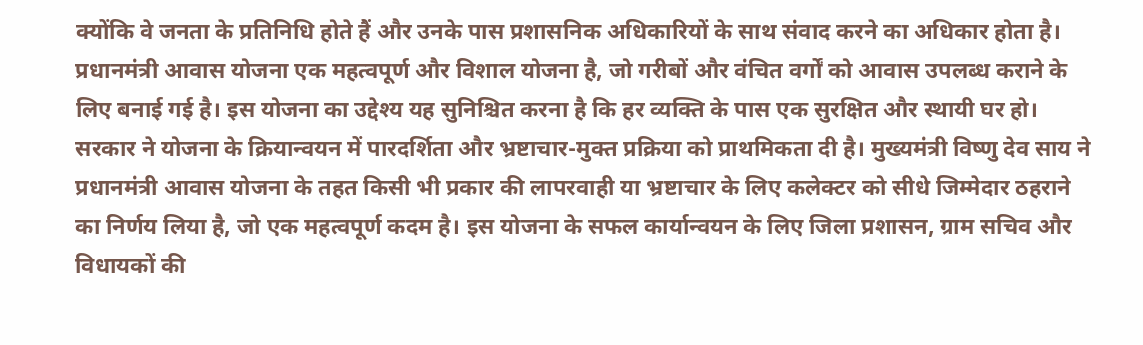क्योंकि वे जनता के प्रतिनिधि होते हैं और उनके पास प्रशासनिक अधिकारियों के साथ संवाद करने का अधिकार होता है।
प्रधानमंत्री आवास योजना एक महत्वपूर्ण और विशाल योजना है, जो गरीबों और वंचित वर्गों को आवास उपलब्ध कराने के लिए बनाई गई है। इस योजना का उद्देश्य यह सुनिश्चित करना है कि हर व्यक्ति के पास एक सुरक्षित और स्थायी घर हो। सरकार ने योजना के क्रियान्वयन में पारदर्शिता और भ्रष्टाचार-मुक्त प्रक्रिया को प्राथमिकता दी है। मुख्यमंत्री विष्णु देव साय ने प्रधानमंत्री आवास योजना के तहत किसी भी प्रकार की लापरवाही या भ्रष्टाचार के लिए कलेक्टर को सीधे जिम्मेदार ठहराने का निर्णय लिया है, जो एक महत्वपूर्ण कदम है। इस योजना के सफल कार्यान्वयन के लिए जिला प्रशासन, ग्राम सचिव और विधायकों की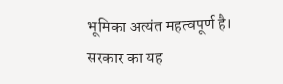भूमिका अत्यंत महत्वपूर्ण है।
सरकार का यह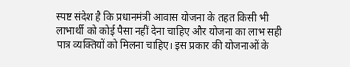स्पष्ट संदेश है कि प्रधानमंत्री आवास योजना के तहत किसी भी लाभार्थी को कोई पैसा नहीं देना चाहिए और योजना का लाभ सही पात्र व्यक्तियों को मिलना चाहिए। इस प्रकार की योजनाओं के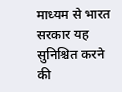माध्यम से भारत सरकार यह सुनिश्चित करने की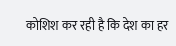कोशिश कर रही है कि देश का हर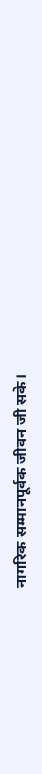नागरिक सम्मानपूर्वक जीवन जी सके।